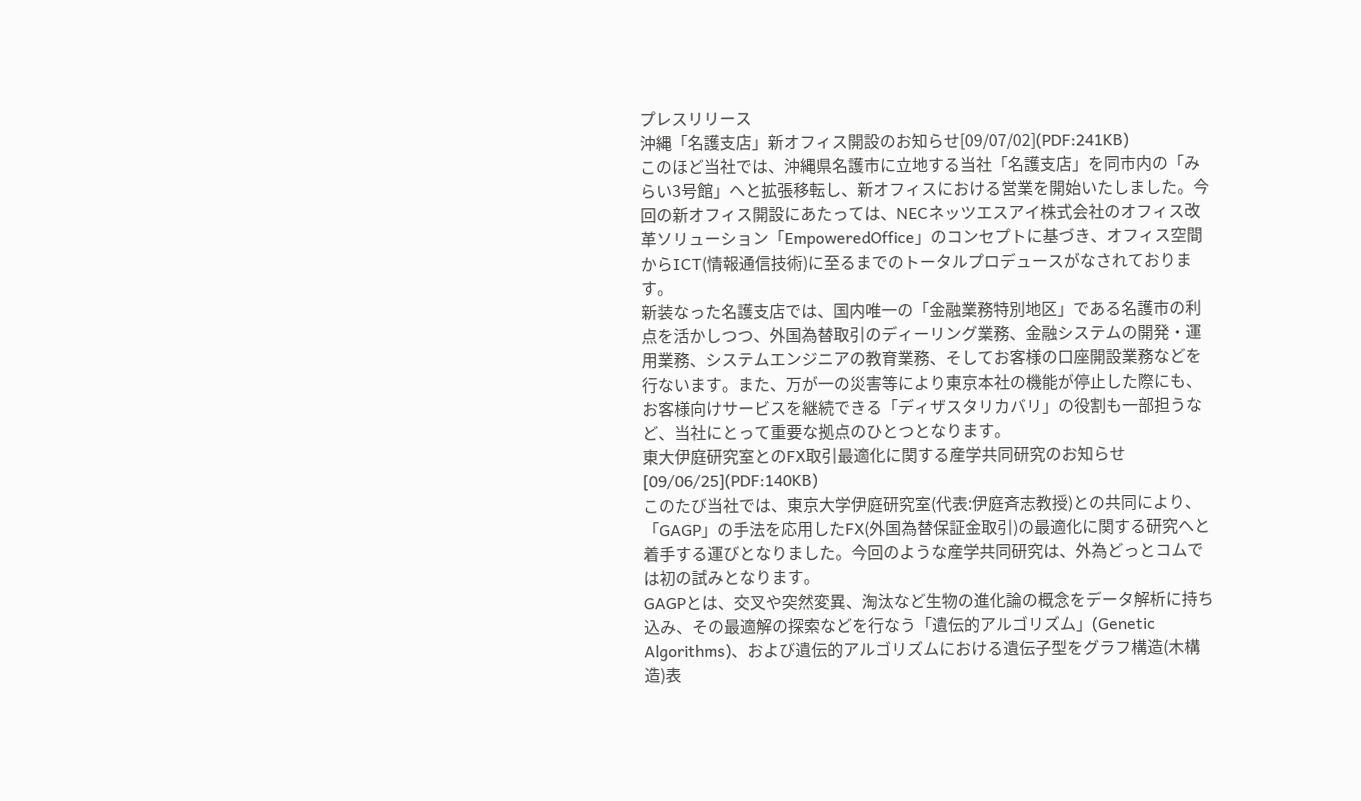プレスリリース
沖縄「名護支店」新オフィス開設のお知らせ[09/07/02](PDF:241KB)
このほど当社では、沖縄県名護市に立地する当社「名護支店」を同市内の「みらい3号館」へと拡張移転し、新オフィスにおける営業を開始いたしました。今回の新オフィス開設にあたっては、NECネッツエスアイ株式会社のオフィス改革ソリューション「EmpoweredOffice」のコンセプトに基づき、オフィス空間からICT(情報通信技術)に至るまでのトータルプロデュースがなされております。
新装なった名護支店では、国内唯一の「金融業務特別地区」である名護市の利点を活かしつつ、外国為替取引のディーリング業務、金融システムの開発・運用業務、システムエンジニアの教育業務、そしてお客様の口座開設業務などを行ないます。また、万が一の災害等により東京本社の機能が停止した際にも、お客様向けサービスを継続できる「ディザスタリカバリ」の役割も一部担うなど、当社にとって重要な拠点のひとつとなります。
東大伊庭研究室とのFX取引最適化に関する産学共同研究のお知らせ[09/06/25](PDF:140KB)
このたび当社では、東京大学伊庭研究室(代表:伊庭斉志教授)との共同により、「GAGP」の手法を応用したFX(外国為替保証金取引)の最適化に関する研究へと着手する運びとなりました。今回のような産学共同研究は、外為どっとコムでは初の試みとなります。
GAGPとは、交叉や突然変異、淘汰など生物の進化論の概念をデータ解析に持ち込み、その最適解の探索などを行なう「遺伝的アルゴリズム」(Genetic Algorithms)、および遺伝的アルゴリズムにおける遺伝子型をグラフ構造(木構造)表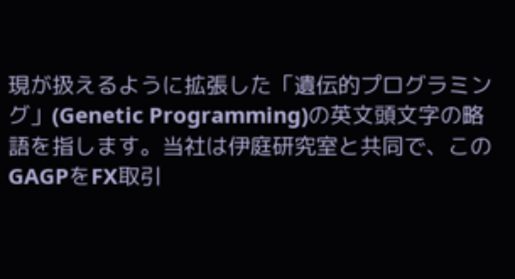現が扱えるように拡張した「遺伝的プログラミング」(Genetic Programming)の英文頭文字の略語を指します。当社は伊庭研究室と共同で、このGAGPをFX取引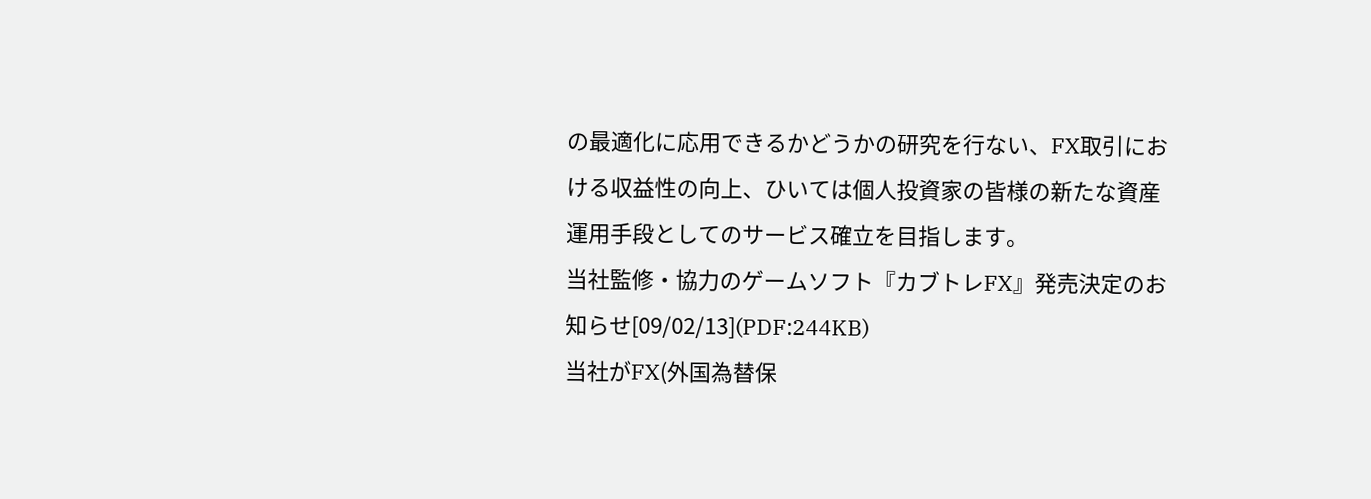の最適化に応用できるかどうかの研究を行ない、FX取引における収益性の向上、ひいては個人投資家の皆様の新たな資産運用手段としてのサービス確立を目指します。
当社監修・協力のゲームソフト『カブトレFX』発売決定のお知らせ[09/02/13](PDF:244KB)
当社がFX(外国為替保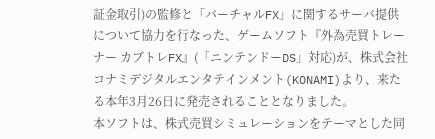証金取引)の監修と「バーチャルFX」に関するサーバ提供について協力を行なった、ゲームソフト『外為売買トレーナー カブトレFX』(「ニンテンドーDS」対応)が、株式会社コナミデジタルエンタテインメント(KONAMI)より、来たる本年3月26日に発売されることとなりました。
本ソフトは、株式売買シミュレーションをテーマとした同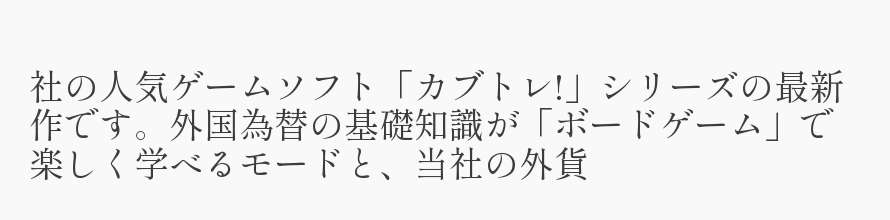社の人気ゲームソフト「カブトレ!」シリーズの最新作です。外国為替の基礎知識が「ボードゲーム」で楽しく学べるモードと、当社の外貨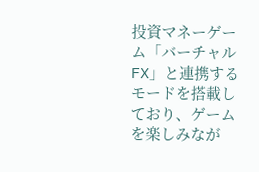投資マネーゲーム「バーチャルFX」と連携するモードを搭載しており、ゲームを楽しみなが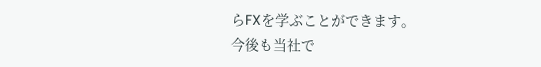らFXを学ぶことができます。
今後も当社で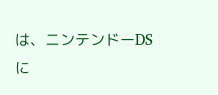は、ニンテンドーDSに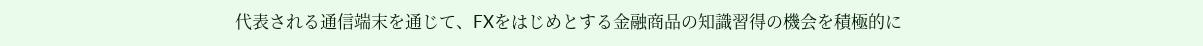代表される通信端末を通じて、FXをはじめとする金融商品の知識習得の機会を積極的に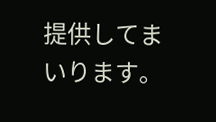提供してまいります。